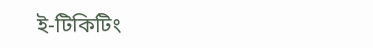ই-টিকিটিং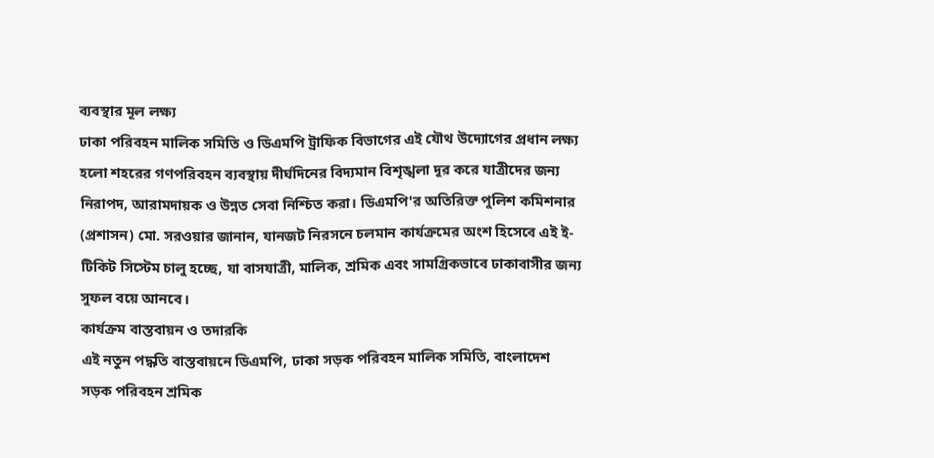ব্যবস্থার মূল লক্ষ্য
ঢাকা পরিবহন মালিক সমিতি ও ডিএমপি ট্রাফিক বিভাগের এই যৌথ উদ্যোগের প্রধান লক্ষ্য হলো শহরের গণপরিবহন ব্যবস্থায় দীর্ঘদিনের বিদ্যমান বিশৃঙ্খলা দূর করে যাত্রীদের জন্য নিরাপদ, আরামদায়ক ও উন্নত সেবা নিশ্চিত করা। ডিএমপি'র অতিরিক্ত পুলিশ কমিশনার (প্রশাসন) মো. সরওয়ার জানান, যানজট নিরসনে চলমান কার্যক্রমের অংশ হিসেবে এই ই-টিকিট সিস্টেম চালু হচ্ছে, যা বাসযাত্রী, মালিক, শ্রমিক এবং সামগ্রিকভাবে ঢাকাবাসীর জন্য সুফল বয়ে আনবে।
কার্যক্রম বাস্তবায়ন ও তদারকি
এই নতুন পদ্ধতি বাস্তবায়নে ডিএমপি, ঢাকা সড়ক পরিবহন মালিক সমিতি, বাংলাদেশ সড়ক পরিবহন শ্রমিক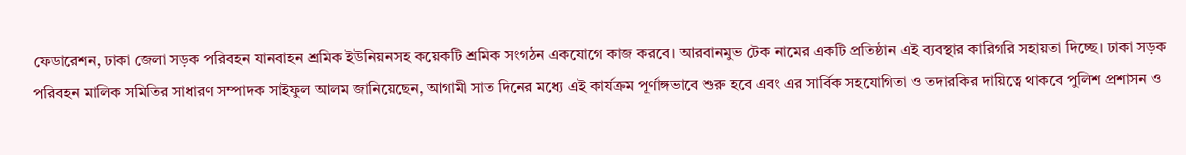ফেডারেশন, ঢাকা জেলা সড়ক পরিবহন যানবাহন শ্রমিক ইউনিয়নসহ কয়েকটি শ্রমিক সংগঠন একযোগে কাজ করবে। আরবানমুভ টেক নামের একটি প্রতিষ্ঠান এই ব্যবস্থার কারিগরি সহায়তা দিচ্ছে। ঢাকা সড়ক পরিবহন মালিক সমিতির সাধারণ সম্পাদক সাইফুল আলম জানিয়েছেন, আগামী সাত দিনের মধ্যে এই কার্যক্রম পূর্ণাঙ্গভাবে শুরু হবে এবং এর সার্বিক সহযোগিতা ও তদারকির দায়িত্বে থাকবে পুলিশ প্রশাসন ও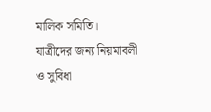মালিক সমিতি।
যাত্রীদের জন্য নিয়মাবলী ও সুবিধা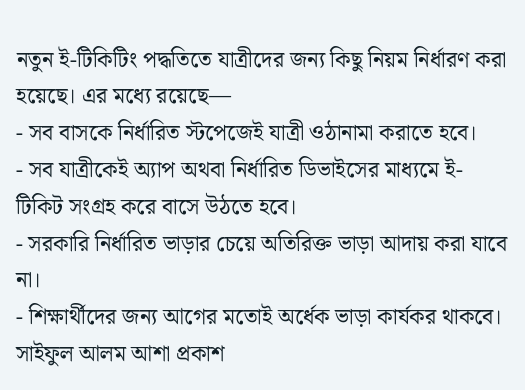নতুন ই-টিকিটিং পদ্ধতিতে যাত্রীদের জন্য কিছু নিয়ম নির্ধারণ করা হয়েছে। এর মধ্যে রয়েছে—
- সব বাসকে নির্ধারিত স্টপেজেই যাত্রী ওঠানামা করাতে হবে।
- সব যাত্রীকেই অ্যাপ অথবা নির্ধারিত ডিভাইসের মাধ্যমে ই-টিকিট সংগ্রহ করে বাসে উঠতে হবে।
- সরকারি নির্ধারিত ভাড়ার চেয়ে অতিরিক্ত ভাড়া আদায় করা যাবে না।
- শিক্ষার্থীদের জন্য আগের মতোই অর্ধেক ভাড়া কার্যকর থাকবে।
সাইফুল আলম আশা প্রকাশ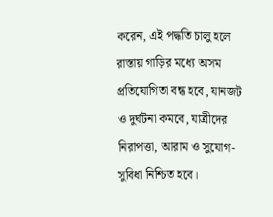করেন, এই পদ্ধতি চালু হলে রাস্তায় গাড়ির মধ্যে অসম প্রতিযোগিতা বন্ধ হবে, যানজট ও দুর্ঘটনা কমবে, যাত্রীদের নিরাপত্তা, আরাম ও সুযোগ-সুবিধা নিশ্চিত হবে।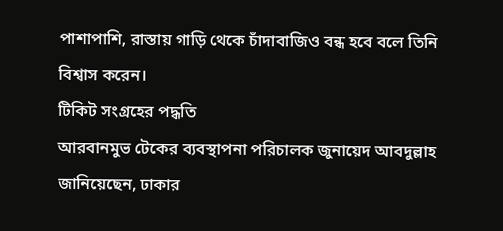পাশাপাশি, রাস্তায় গাড়ি থেকে চাঁদাবাজিও বন্ধ হবে বলে তিনি বিশ্বাস করেন।
টিকিট সংগ্রহের পদ্ধতি
আরবানমুভ টেকের ব্যবস্থাপনা পরিচালক জুনায়েদ আবদুল্লাহ জানিয়েছেন, ঢাকার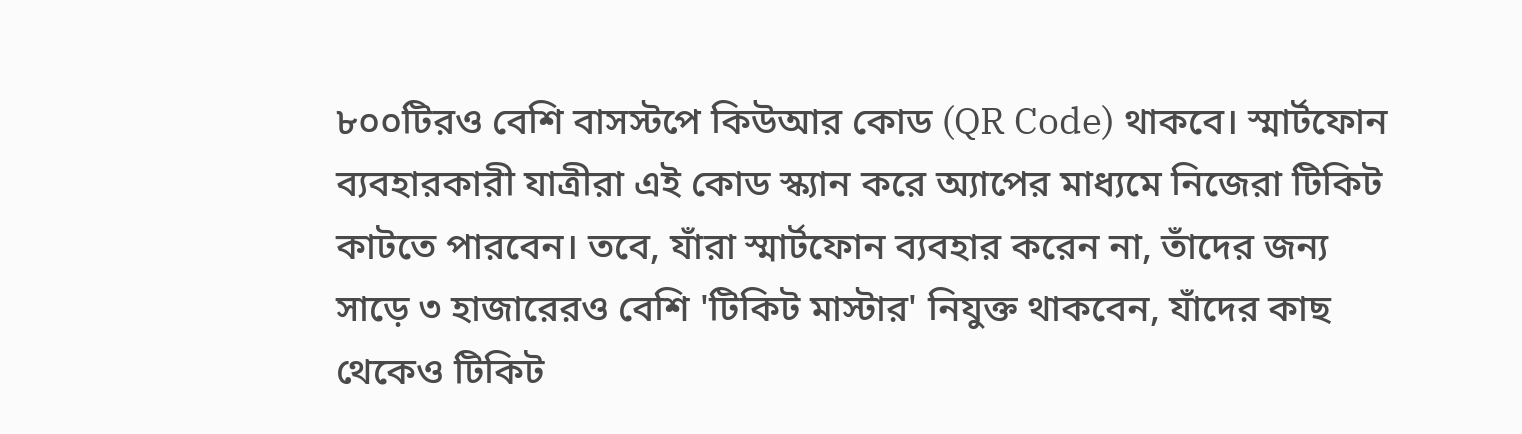৮০০টিরও বেশি বাসস্টপে কিউআর কোড (QR Code) থাকবে। স্মার্টফোন ব্যবহারকারী যাত্রীরা এই কোড স্ক্যান করে অ্যাপের মাধ্যমে নিজেরা টিকিট কাটতে পারবেন। তবে, যাঁরা স্মার্টফোন ব্যবহার করেন না, তাঁদের জন্য সাড়ে ৩ হাজারেরও বেশি 'টিকিট মাস্টার' নিযুক্ত থাকবেন, যাঁদের কাছ থেকেও টিকিট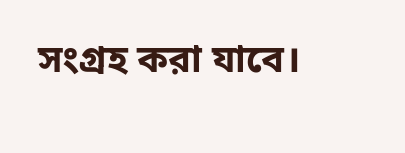সংগ্রহ করা যাবে।